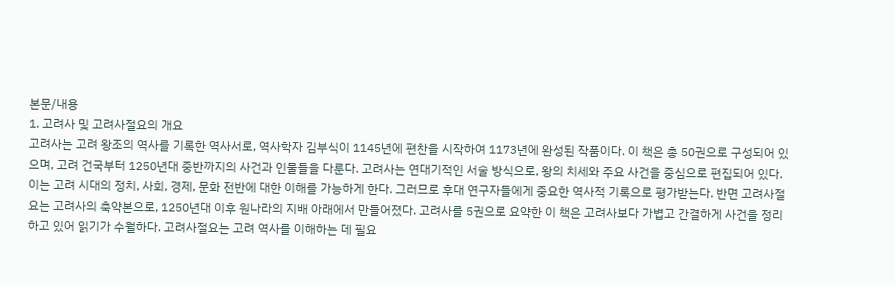본문/내용
1. 고려사 및 고려사절요의 개요
고려사는 고려 왕조의 역사를 기록한 역사서로, 역사학자 김부식이 1145년에 편찬을 시작하여 1173년에 완성된 작품이다. 이 책은 총 50권으로 구성되어 있으며, 고려 건국부터 1250년대 중반까지의 사건과 인물들을 다룬다. 고려사는 연대기적인 서술 방식으로, 왕의 치세와 주요 사건을 중심으로 편집되어 있다. 이는 고려 시대의 정치, 사회, 경제, 문화 전반에 대한 이해를 가능하게 한다. 그러므로 후대 연구자들에게 중요한 역사적 기록으로 평가받는다. 반면 고려사절요는 고려사의 축약본으로, 1250년대 이후 원나라의 지배 아래에서 만들어졌다. 고려사를 5권으로 요약한 이 책은 고려사보다 가볍고 간결하게 사건을 정리하고 있어 읽기가 수월하다. 고려사절요는 고려 역사를 이해하는 데 필요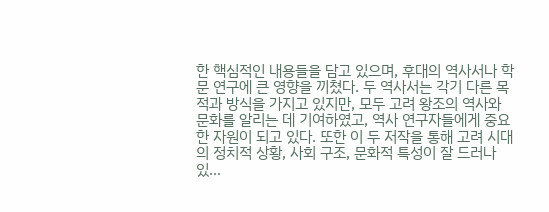한 핵심적인 내용들을 담고 있으며, 후대의 역사서나 학문 연구에 큰 영향을 끼쳤다. 두 역사서는 각기 다른 목적과 방식을 가지고 있지만, 모두 고려 왕조의 역사와 문화를 알리는 데 기여하였고, 역사 연구자들에게 중요한 자원이 되고 있다. 또한 이 두 저작을 통해 고려 시대의 정치적 상황, 사회 구조, 문화적 특성이 잘 드러나 있…